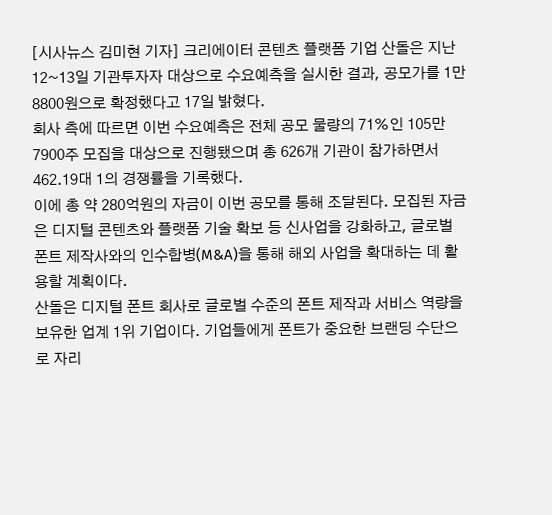[시사뉴스 김미현 기자] 크리에이터 콘텐츠 플랫폼 기업 산돌은 지난 12~13일 기관투자자 대상으로 수요예측을 실시한 결과, 공모가를 1만8800원으로 확정했다고 17일 밝혔다.
회사 측에 따르면 이번 수요예측은 전체 공모 물량의 71%인 105만7900주 모집을 대상으로 진행됐으며 총 626개 기관이 참가하면서 462.19대 1의 경쟁률을 기록했다.
이에 총 약 280억원의 자금이 이번 공모를 통해 조달된다. 모집된 자금은 디지털 콘텐츠와 플랫폼 기술 확보 등 신사업을 강화하고, 글로벌 폰트 제작사와의 인수합병(M&A)을 통해 해외 사업을 확대하는 데 활용할 계획이다.
산돌은 디지털 폰트 회사로 글로벌 수준의 폰트 제작과 서비스 역량을 보유한 업계 1위 기업이다. 기업들에게 폰트가 중요한 브랜딩 수단으로 자리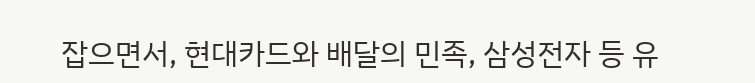잡으면서, 현대카드와 배달의 민족, 삼성전자 등 유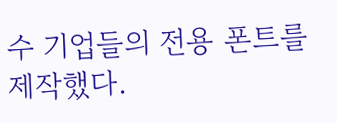수 기업들의 전용 폰트를 제작했다.